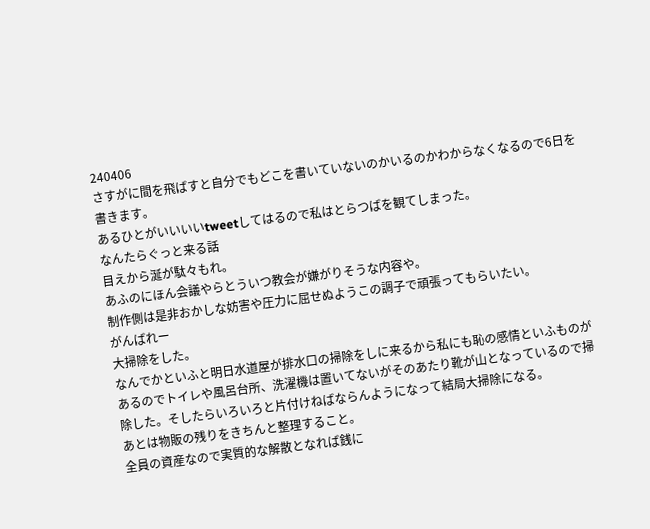240406
さすがに間を飛ばすと自分でもどこを書いていないのかいるのかわからなくなるので6日を書きます。
あるひとがいいいいtweetしてはるので私はとらつばを観てしまった。
なんたらぐっと来る話
目えから涎が駄々もれ。
あふのにほん会議やらとういつ教会が嫌がりそうな内容や。
制作側は是非おかしな妨害や圧力に屈せぬようこの調子で頑張ってもらいたい。
がんばれー
大掃除をした。
なんでかといふと明日水道屋が排水口の掃除をしに来るから私にも恥の感情といふものがあるのでトイレや風呂台所、洗濯機は置いてないがそのあたり靴が山となっているので掃除した。そしたらいろいろと片付けねばならんようになって結局大掃除になる。
あとは物販の残りをきちんと整理すること。
全員の資産なので実質的な解散となれば銭に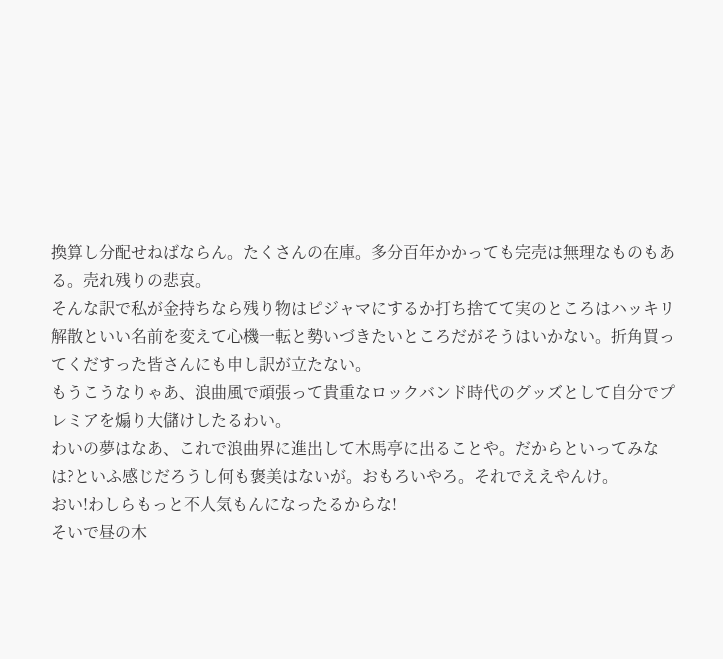換算し分配せねばならん。たくさんの在庫。多分百年かかっても完売は無理なものもある。売れ残りの悲哀。
そんな訳で私が金持ちなら残り物はピジャマにするか打ち捨てて実のところはハッキリ解散といい名前を変えて心機一転と勢いづきたいところだがそうはいかない。折角買ってくだすった皆さんにも申し訳が立たない。
もうこうなりゃあ、浪曲風で頑張って貴重なロックバンド時代のグッズとして自分でプレミアを煽り大儲けしたるわい。
わいの夢はなあ、これで浪曲界に進出して木馬亭に出ることや。だからといってみな
は?といふ感じだろうし何も褒美はないが。おもろいやろ。それでええやんけ。
おい!わしらもっと不人気もんになったるからな!
そいで昼の木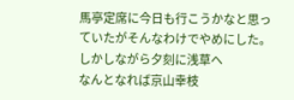馬亭定席に今日も行こうかなと思っていたがそんなわけでやめにした。
しかしながら夕刻に浅草へ
なんとなれば京山幸枝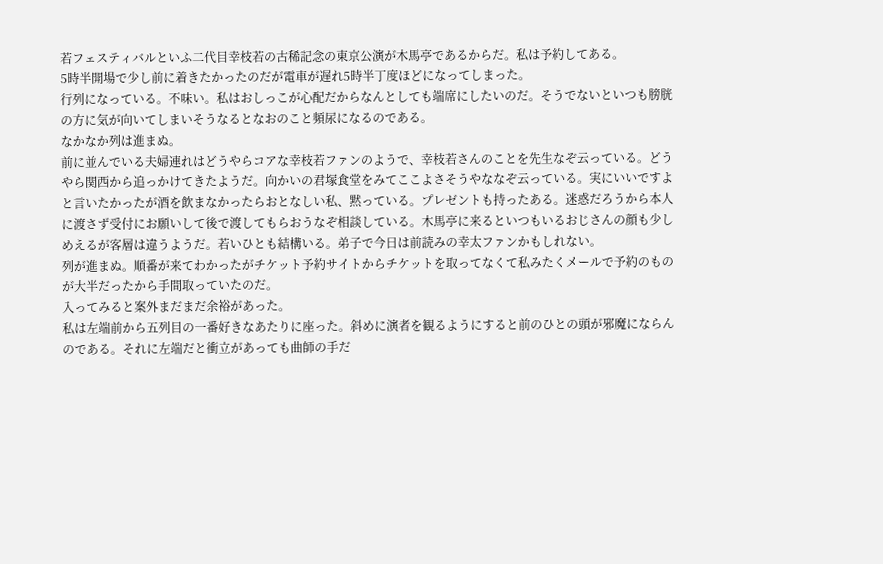若フェスティバルといふ二代目幸枝若の古稀記念の東京公演が木馬亭であるからだ。私は予約してある。
5時半開場で少し前に着きたかったのだが電車が遅れ5時半丁度ほどになってしまった。
行列になっている。不味い。私はおしっこが心配だからなんとしても端席にしたいのだ。そうでないといつも膀胱の方に気が向いてしまいそうなるとなおのこと頻尿になるのである。
なかなか列は進まぬ。
前に並んでいる夫婦連れはどうやらコアな幸枝若ファンのようで、幸枝若さんのことを先生なぞ云っている。どうやら関西から追っかけてきたようだ。向かいの君塚食堂をみてここよさそうやななぞ云っている。実にいいですよと言いたかったが酒を飲まなかったらおとなしい私、黙っている。プレゼントも持ったある。迷惑だろうから本人に渡さず受付にお願いして後で渡してもらおうなぞ相談している。木馬亭に来るといつもいるおじさんの顔も少しめえるが客層は違うようだ。若いひとも結構いる。弟子で今日は前読みの幸太ファンかもしれない。
列が進まぬ。順番が来てわかったがチケット予約サイトからチケットを取ってなくて私みたくメールで予約のものが大半だったから手間取っていたのだ。
入ってみると案外まだまだ余裕があった。
私は左端前から五列目の一番好きなあたりに座った。斜めに演者を観るようにすると前のひとの頭が邪魔にならんのである。それに左端だと衝立があっても曲師の手だ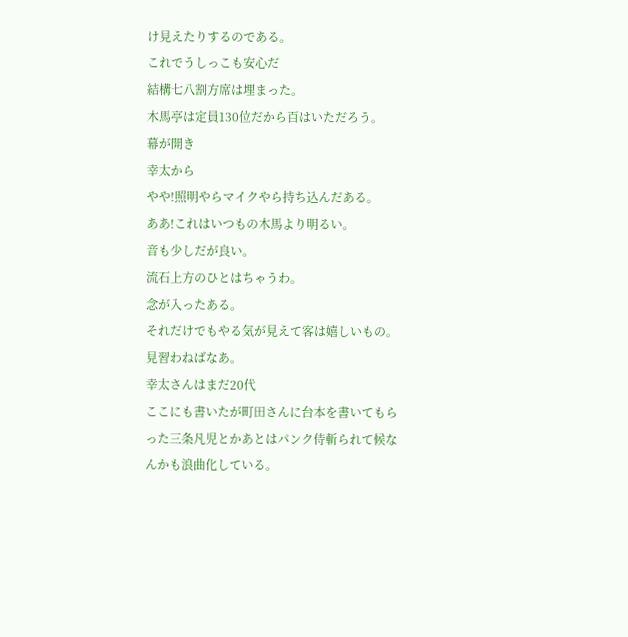け見えたりするのである。
これでうしっこも安心だ
結構七八割方席は埋まった。
木馬亭は定員130位だから百はいただろう。
幕が開き
幸太から
やや!照明やらマイクやら持ち込んだある。
ああ!これはいつもの木馬より明るい。
音も少しだが良い。
流石上方のひとはちゃうわ。
念が入ったある。
それだけでもやる気が見えて客は嬉しいもの。見習わねばなあ。
幸太さんはまだ20代
ここにも書いたが町田さんに台本を書いてもらった三条凡児とかあとはパンク侍斬られて候なんかも浪曲化している。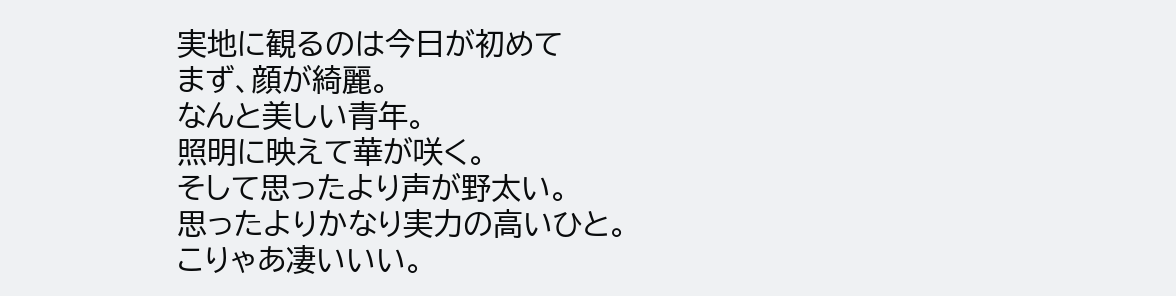実地に観るのは今日が初めて
まず、顔が綺麗。
なんと美しい青年。
照明に映えて華が咲く。
そして思ったより声が野太い。
思ったよりかなり実力の高いひと。
こりゃあ凄いいい。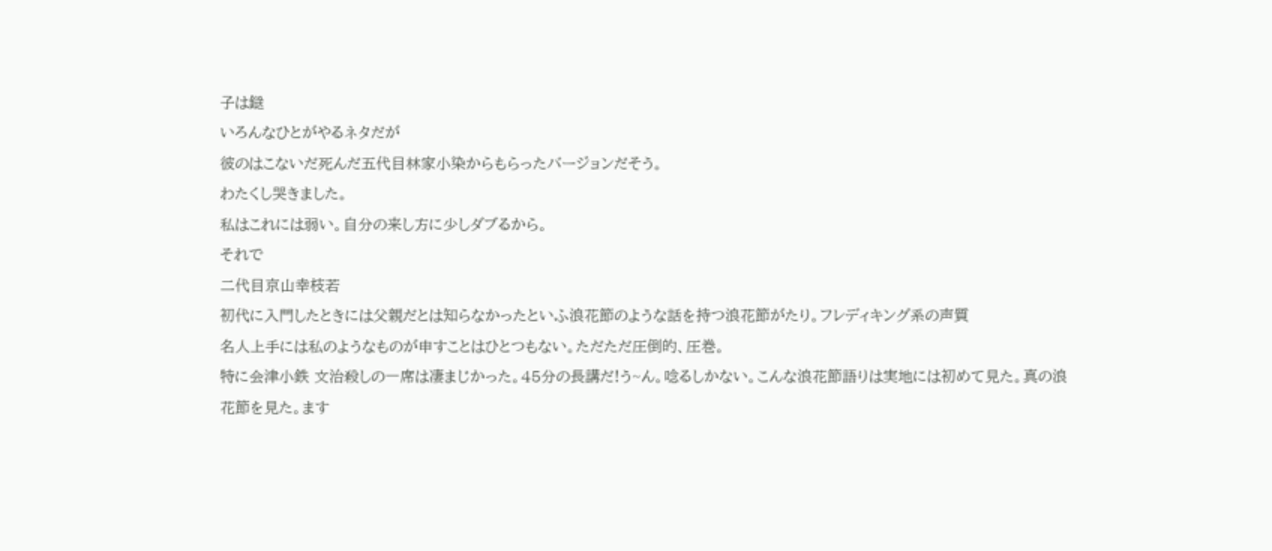子は鎹
いろんなひとがやるネタだが
彼のはこないだ死んだ五代目林家小染からもらったバージョンだそう。
わたくし哭きました。
私はこれには弱い。自分の来し方に少しダブるから。
それで
二代目京山幸枝若
初代に入門したときには父親だとは知らなかったといふ浪花節のような話を持つ浪花節がたり。フレディキング系の声質
名人上手には私のようなものが申すことはひとつもない。ただただ圧倒的、圧巻。
特に会津小鉄 文治殺しの一席は凄まじかった。45分の長講だ!う~ん。唸るしかない。こんな浪花節語りは実地には初めて見た。真の浪花節を見た。ます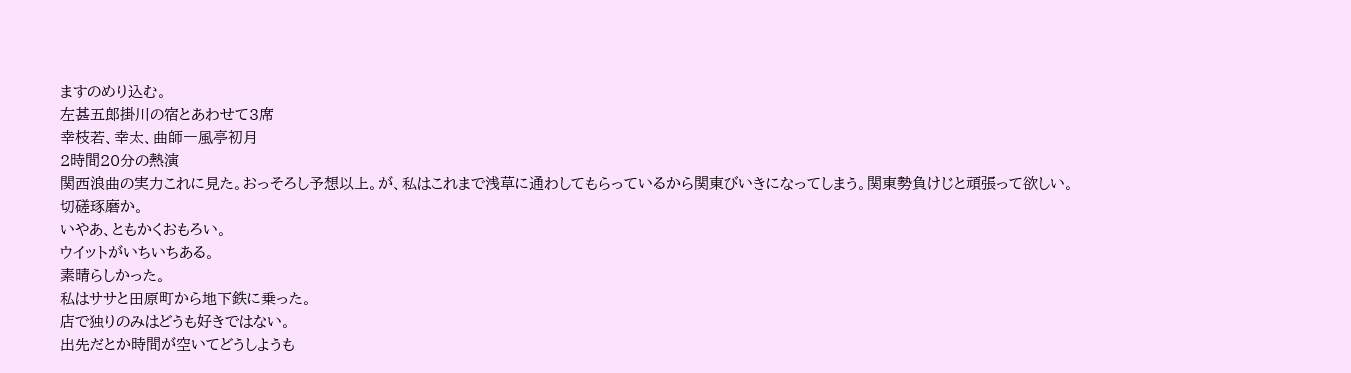ますのめり込む。
左甚五郎掛川の宿とあわせて3席
幸枝若、幸太、曲師一風亭初月
2時間20分の熱演
関西浪曲の実力これに見た。おっそろし予想以上。が、私はこれまで浅草に通わしてもらっているから関東びいきになってしまう。関東勢負けじと頑張って欲しい。
切磋琢磨か。
いやあ、ともかくおもろい。
ウイットがいちいちある。
素晴らしかった。
私はササと田原町から地下鉄に乗った。
店で独りのみはどうも好きではない。
出先だとか時間が空いてどうしようも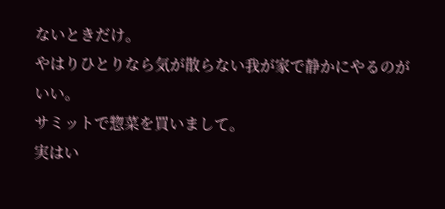ないときだけ。
やはりひとりなら気が散らない我が家で静かにやるのがいい。
サミットで惣菜を買いまして。
実はい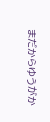まだからゆうがか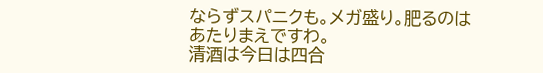ならずスパニクも。メガ盛り。肥るのはあたりまえですわ。
清酒は今日は四合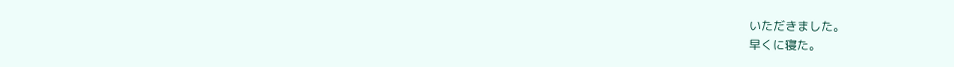いただきました。
早くに寝た。